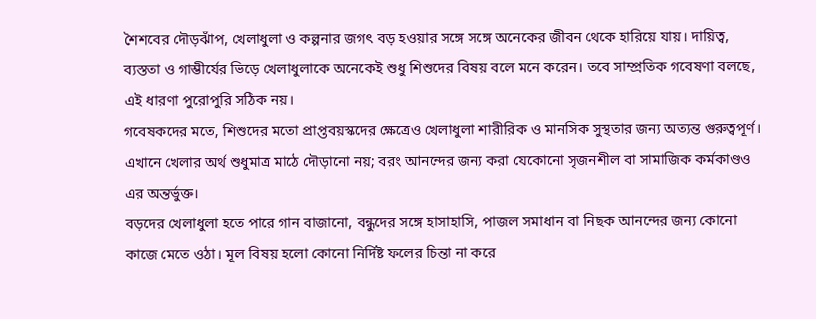শৈশবের দৌড়ঝাঁপ, খেলাধুলা ও কল্পনার জগৎ বড় হওয়ার সঙ্গে সঙ্গে অনেকের জীবন থেকে হারিয়ে যায়। দায়িত্ব, ব্যস্ততা ও গাম্ভীর্যের ভিড়ে খেলাধুলাকে অনেকেই শুধু শিশুদের বিষয় বলে মনে করেন। তবে সাম্প্রতিক গবেষণা বলছে, এই ধারণা পুরোপুরি সঠিক নয়।
গবেষকদের মতে, শিশুদের মতো প্রাপ্তবয়স্কদের ক্ষেত্রেও খেলাধুলা শারীরিক ও মানসিক সুস্থতার জন্য অত্যন্ত গুরুত্বপূর্ণ। এখানে খেলার অর্থ শুধুমাত্র মাঠে দৌড়ানো নয়; বরং আনন্দের জন্য করা যেকোনো সৃজনশীল বা সামাজিক কর্মকাণ্ডও এর অন্তর্ভুক্ত।
বড়দের খেলাধুলা হতে পারে গান বাজানো, বন্ধুদের সঙ্গে হাসাহাসি, পাজল সমাধান বা নিছক আনন্দের জন্য কোনো কাজে মেতে ওঠা। মূল বিষয় হলো কোনো নির্দিষ্ট ফলের চিন্তা না করে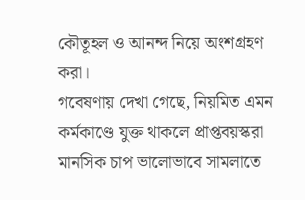কৌতূহল ও আনন্দ নিয়ে অংশগ্রহণ করা।
গবেষণায় দেখা গেছে, নিয়মিত এমন কর্মকাণ্ডে যুক্ত থাকলে প্রাপ্তবয়স্করা মানসিক চাপ ভালোভাবে সামলাতে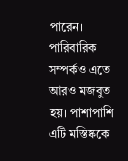পারেন। পারিবারিক সম্পর্কও এতে আরও মজবুত হয়। পাশাপাশি এটি মস্তিষ্ককে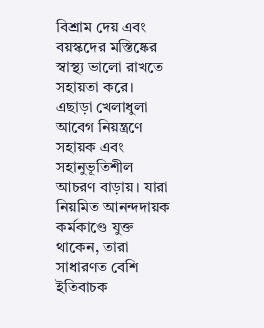বিশ্রাম দেয় এবং বয়স্কদের মস্তিষ্কের স্বাস্থ্য ভালো রাখতে সহায়তা করে।
এছাড়া খেলাধুলা আবেগ নিয়ন্ত্রণে সহায়ক এবং সহানুভূতিশীল আচরণ বাড়ায়। যারা নিয়মিত আনন্দদায়ক কর্মকাণ্ডে যুক্ত থাকেন, তারা সাধারণত বেশি ইতিবাচক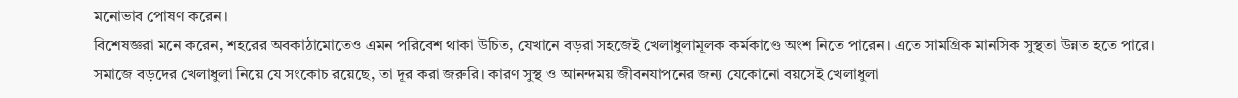মনোভাব পোষণ করেন।
বিশেষজ্ঞরা মনে করেন, শহরের অবকাঠামোতেও এমন পরিবেশ থাকা উচিত, যেখানে বড়রা সহজেই খেলাধুলামূলক কর্মকাণ্ডে অংশ নিতে পারেন। এতে সামগ্রিক মানসিক সুস্থতা উন্নত হতে পারে।
সমাজে বড়দের খেলাধুলা নিয়ে যে সংকোচ রয়েছে, তা দূর করা জরুরি। কারণ সুস্থ ও আনন্দময় জীবনযাপনের জন্য যেকোনো বয়সেই খেলাধুলা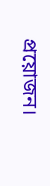প্রয়োজন।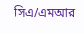সিএ/এমআর